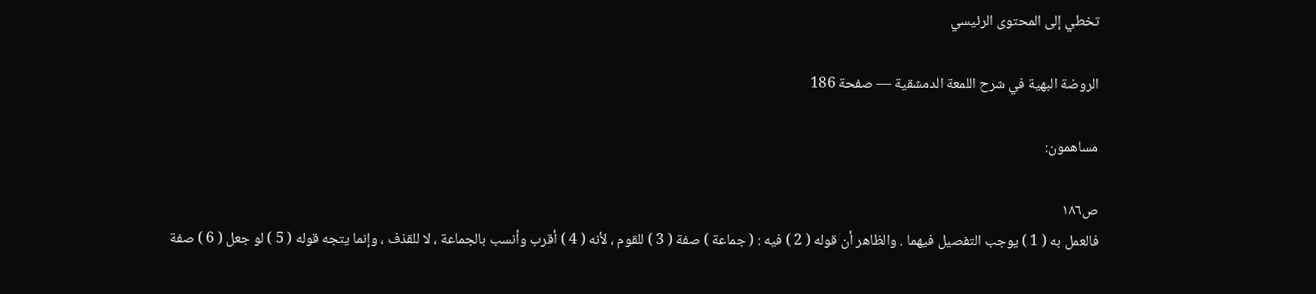تخطي إلى المحتوى الرئيسي

الروضة البهية في شرح اللمعة الدمشقية — صفحة 186

مساهمون:

ص١٨٦
فالعمل به ( 1 ) يوجب التفصيل فيهما . والظاهر أن قوله ( 2 ) فيه : ( جماعة ) صفة ( 3 ) للقوم ، لأنه ( 4 ) أقرب وأنسب بالجماعة ، لا للقذف ، وإنما يتجه قوله ( 5 ) لو جعل ( 6 ) صفة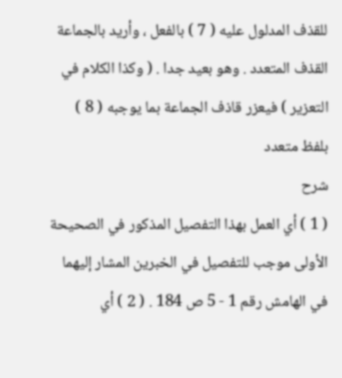للقذف المدلول عليه ( 7 ) بالفعل ، وأريد بالجماعة القذف المتعدد . وهو بعيد جدا . ( وكذا الكلام في التعزير ) فيعزر قاذف الجماعة بما يوجبه ( 8 ) بلفظ متعدد
شرح
( 1 ) أي العمل بهذا التفصيل المذكور في الصحيحة الأولى موجب للتفصيل في الخبرين المشار إليهما في الهامش رقم 1 - 5 ص 184 . ( 2 ) أي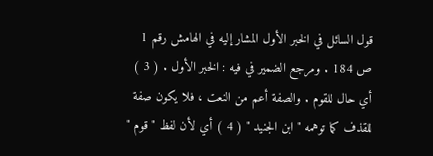قول السائل في الخبر الأول المشار إليه في الهامش رقم 1 ص 184 . ومرجع الضمير في فيه : الخبر الأول . ( 3 ) أي حال للقوم . والصفة أعم من النعت ، فلا يكون صفة للقذف كما توهمه " ابن الجنيد " ( 4 ) أي لأن لفظ " قوم "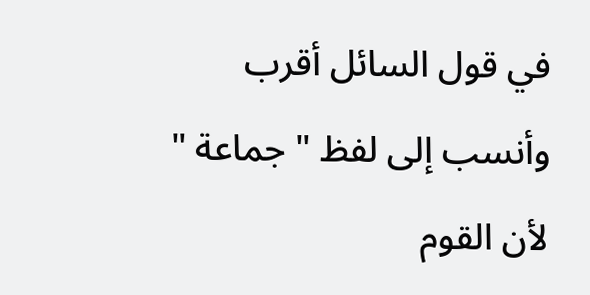في قول السائل أقرب وأنسب إلى لفظ " جماعة " لأن القوم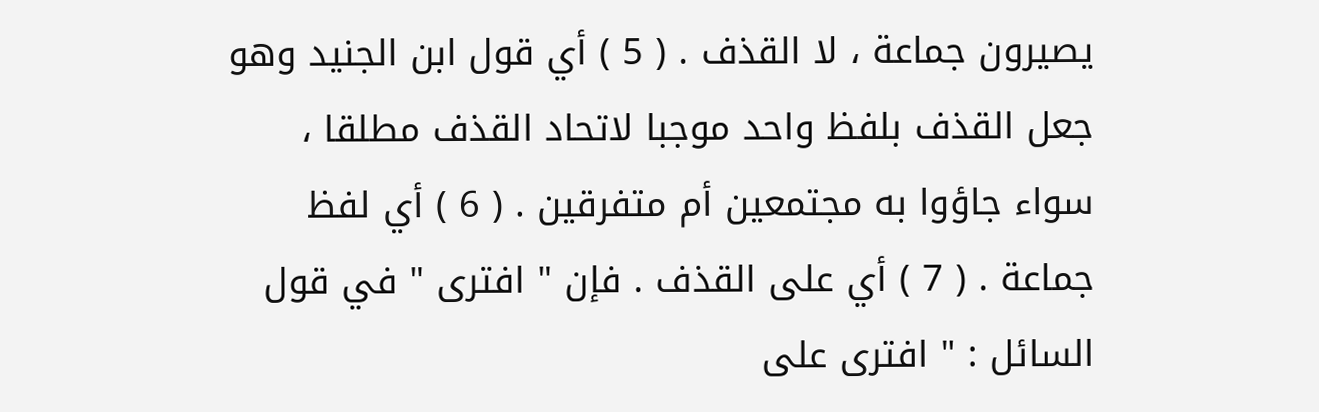يصيرون جماعة ، لا القذف . ( 5 ) أي قول ابن الجنيد وهو جعل القذف بلفظ واحد موجبا لاتحاد القذف مطلقا ، سواء جاؤوا به مجتمعين أم متفرقين . ( 6 ) أي لفظ جماعة . ( 7 ) أي على القذف . فإن " افترى " في قول السائل : " افترى على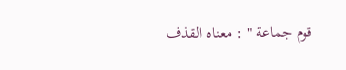قوم جماعة " : معناه القذف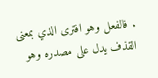. فالفعل وهو افترى الذي بمعنى القذف يدل على مصدره وهو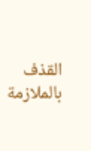القذف بالملازمة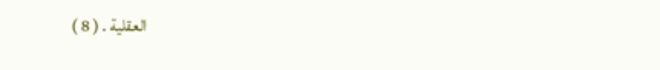العقلية . ( 8 )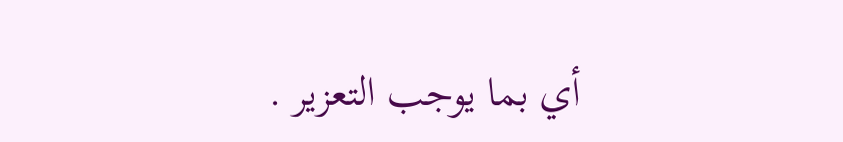أي بما يوجب التعزير .